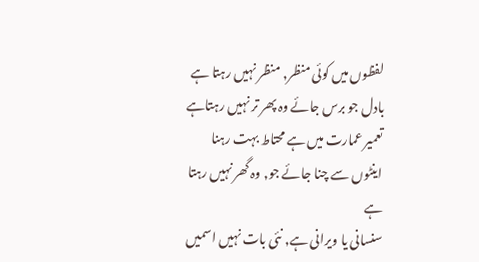لفظوں میں کوئی منظر, منظر نہیں رہتا ہے
بادل جو برس جائے وہ پھر تر نہیں رہتاہے
تعمیر عمارت میں ہے محتاط بہت رہنا
اینٹوں سے چنا جائے جو, وہ گھر نہیں رہتا ہے
سنسانی یا ویرانی ہے, نئی بات نہیں اسمیں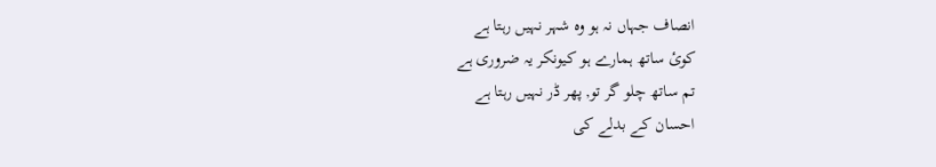انصاف جہاں نہ ہو وہ شہر نہیں رہتا ہے
کوئ ساتھ ہمارے ہو کیونکر یہ ضروری ہے
تم ساتھ چلو گر تو, پھر ڈر نہیں رہتا ہے
احسان کے بدلے کی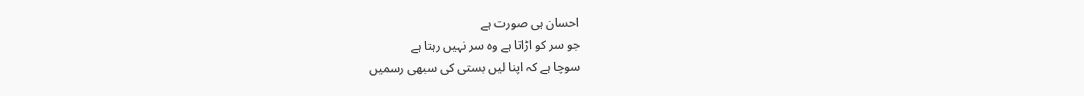احسان ہی صورت ہے
جو سر کو اڑاتا ہے وہ سر نہیں رہتا ہے
سوچا ہے کہ اپنا لیں بستی کی سبھی رسمیں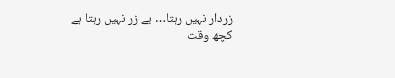زردار نہیں رہتا… بے زر نہیں رہتا ہے
کچھ وقت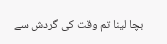بچا لینا تم وقت کی گردش سے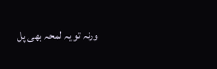ورنہ تو یہ لمحہ بھی پل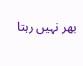بھر نہیں رہتا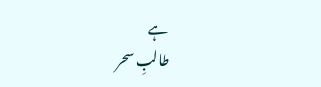ہے
طالبِ سحر